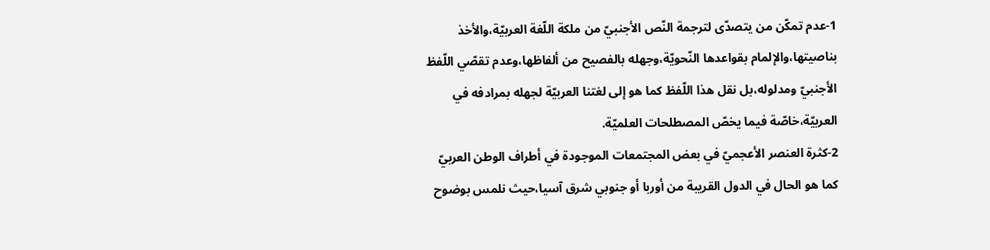1-عدم تمكّن من يتصدّى لترجمة النّص الأجنبيّ من ملكة اللّغة العربيّة،والأخذ بناصيتها،والإلمام بقواعدها النّحويّة،وجهله بالفصيح من ألفاظها،وعدم تقصّي اللّفظ الأجنبيّ ومدلوله،بل نقل هذا اللّفظ كما هو إلى لغتنا العربيّة لجهله بمرادفه في العربيّة،خاصّة فيما يخصّ المصطلحات العلميّة.
2-كثرة العنصر الأعجميّ في بعض المجتمعات الموجودة في أطراف الوطن العربيّ كما هو الحال في الدول القريبة من أوربا أو جنوبي شرق آسيا،حيث نلمس بوضوح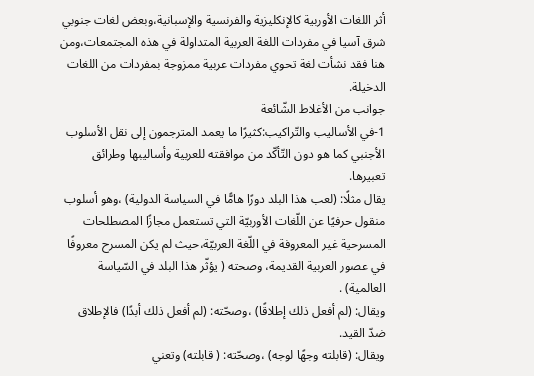أثر اللغات الأوربية كالإنكليزية والفرنسية والإسبانية،وبعض لغات جنوبي شرق آسيا في مفردات اللغة العربية المتداولة في هذه المجتمعات،ومن هنا فقد نشأت لغة تحوي مفردات عربية ممزوجة بمفردات من اللغات الدخيلة.
جوانب من الأغلاط الشّائعة
1-في الأساليب والتّراكيب:كثيرًا ما يعمد المترجمون إلى نقل الأسلوب الأجنبي كما هو دون التّأكّد من موافقته للعربية وأساليبها وطرائق تعبيرها.
يقال مثلًا: (لعب هذا البلد دورًا هامًّا في السياسة الدولية) ،وهو أسلوب منقول حرفيًا عن اللّغات الأوربيّة التي تستعمل مجازًا المصطلحات المسرحية غير المعروفة في اللّغة العربيّة،حيث لم يكن المسرح معروفًا في عصور العربية القديمة، وصحته ( يؤثّر هذا البلد في السّياسة العالمية) .
ويقال: (لم أفعل ذلك إطلاقًا) ،وصحّته: (لم أفعل ذلك أبدًا) فالإطلاق ضدّ القيد.
ويقال: (قابلته وجهًا لوجه) ،وصحّته: ( قابلته) وتعني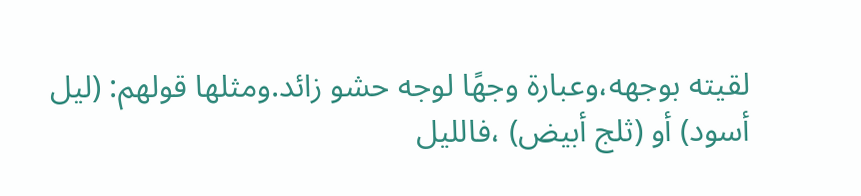لقيته بوجهه،وعبارة وجهًا لوجه حشو زائد.ومثلها قولهم: (ليل أسود) أو (ثلج أبيض) ،فالليل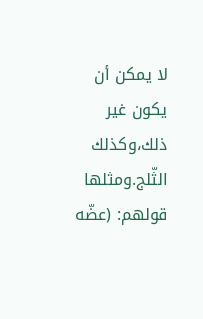لا يمكن أن يكون غير ذلك،وكذلك الثّلج.ومثلها قولهم: (عضّه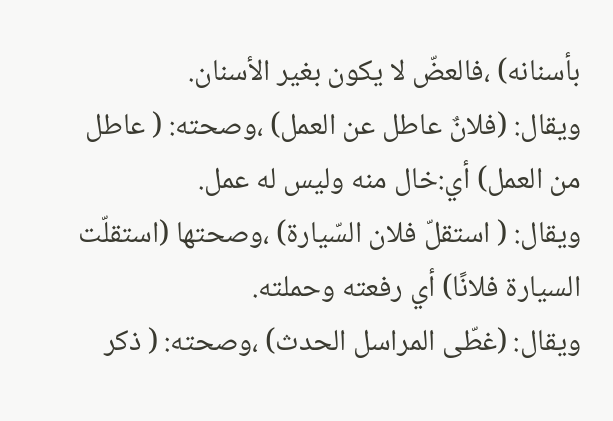بأسنانه) ،فالعضّ لا يكون بغير الأسنان.
ويقال: (فلانٌ عاطل عن العمل) ،وصحته: ( عاطل من العمل) أي:خال منه وليس له عمل.
ويقال: ( استقلّ فلان السّيارة) ،وصحتها (استقلّت السيارة فلانًا) أي رفعته وحملته.
ويقال: (غطّى المراسل الحدث) ،وصحته: ( ذكر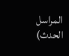المراسل الحدث)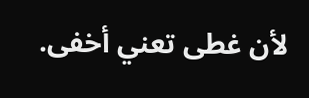لأن غطى تعني أخفى.